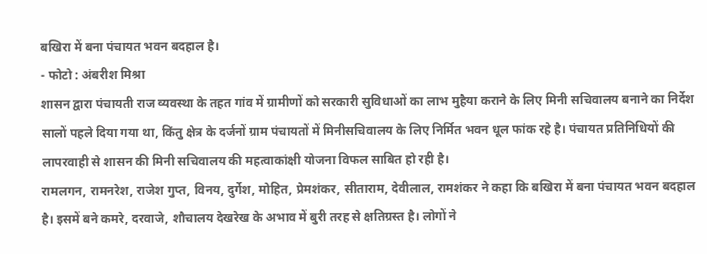बखिरा में बना पंचायत भवन बदहाल है।
- फोटो : अंबरीश मिश्रा
शासन द्वारा पंचायती राज व्यवस्था के तहत गांव में ग्रामीणों को सरकारी सुविधाओं का लाभ मुहैया कराने के लिए मिनी सचिवालय बनाने का निर्देश सालों पहले दिया गया था, किंतु क्षेत्र के दर्जनों ग्राम पंचायतों में मिनीसचिवालय के लिए निर्मित भवन धूल फांक रहे है। पंचायत प्रतिनिधियों की लापरवाही से शासन की मिनी सचिवालय की महत्वाकांक्षी योजना विफल साबित हो रही है।
रामलगन, रामनरेश, राजेश गुप्त, विनय, दुर्गेश, मोहित, प्रेमशंकर, सीताराम, देवीलाल, रामशंकर ने कहा कि बखिरा में बना पंचायत भवन बदहाल है। इसमें बने कमरे, दरवाजे, शौचालय देखरेख के अभाव में बुरी तरह से क्षतिग्रस्त है। लोगों ने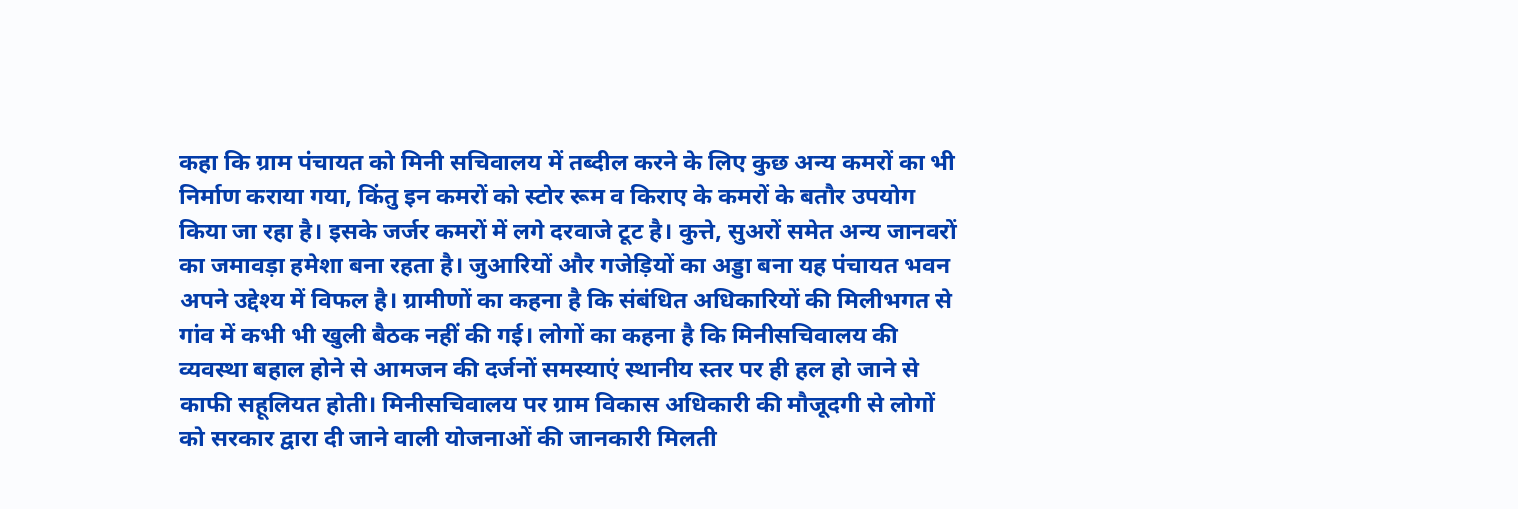कहा कि ग्राम पंचायत को मिनी सचिवालय में तब्दील करने के लिए कुछ अन्य कमरों का भी निर्माण कराया गया, किंतु इन कमरों को स्टोर रूम व किराए के कमरों के बतौर उपयोग किया जा रहा है। इसके जर्जर कमरों में लगे दरवाजे टूट है। कुत्ते, सुअरों समेत अन्य जानवरों का जमावड़ा हमेशा बना रहता है। जुआरियों और गजेड़ियों का अड्डा बना यह पंचायत भवन अपने उद्देश्य में विफल है। ग्रामीणों का कहना है कि संबंधित अधिकारियों की मिलीभगत से गांव में कभी भी खुली बैठक नहीं की गई। लोगों का कहना है कि मिनीसचिवालय की व्यवस्था बहाल होने से आमजन की दर्जनों समस्याएं स्थानीय स्तर पर ही हल हो जाने से काफी सहूलियत होती। मिनीसचिवालय पर ग्राम विकास अधिकारी की मौजूदगी से लोगों को सरकार द्वारा दी जाने वाली योजनाओं की जानकारी मिलती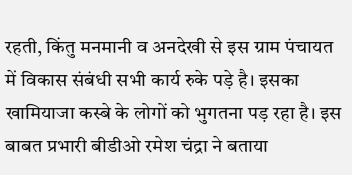रहती, किंतु मनमानी व अनदेखी से इस ग्राम पंचायत में विकास संबंधी सभी कार्य रुके पड़े है। इसका खामियाजा कस्बे के लोगों को भुगतना पड़ रहा है। इस बाबत प्रभारी बीडीओ रमेश चंद्रा ने बताया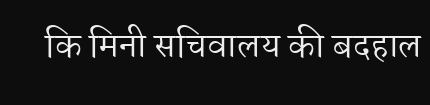कि मिनी सचिवालय की बदहाल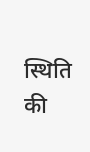स्थिति की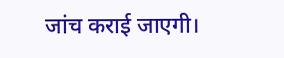जांच कराई जाएगी।